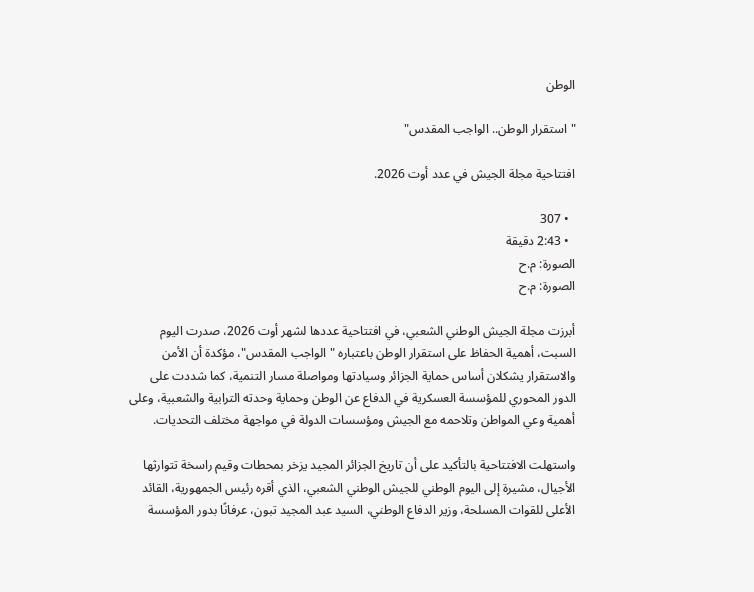الوطن

"استقرار الوطن.. الواجب المقدس"

افتتاحية مجلة الجيش في عدد أوت 2026.

  • 307
  • 2:43 دقيقة
الصورة: م.ح
الصورة: م.ح

أبرزت مجلة الجيش الوطني الشعبي، في افتتاحية عددها لشهر أوت 2026، صدرت اليوم السبت، أهمية الحفاظ على استقرار الوطن باعتباره "الواجب المقدس"، مؤكدة أن الأمن والاستقرار يشكلان أساس حماية الجزائر وسيادتها ومواصلة مسار التنمية، كما شددت على الدور المحوري للمؤسسة العسكرية في الدفاع عن الوطن وحماية وحدته الترابية والشعبية، وعلى أهمية وعي المواطن وتلاحمه مع الجيش ومؤسسات الدولة في مواجهة مختلف التحديات.

واستهلت الافتتاحية بالتأكيد على أن تاريخ الجزائر المجيد يزخر بمحطات وقيم راسخة تتوارثها الأجيال، مشيرة إلى اليوم الوطني للجيش الوطني الشعبي، الذي أقره رئيس الجمهورية، القائد الأعلى للقوات المسلحة، وزير الدفاع الوطني، السيد عبد المجيد تبون، عرفانًا بدور المؤسسة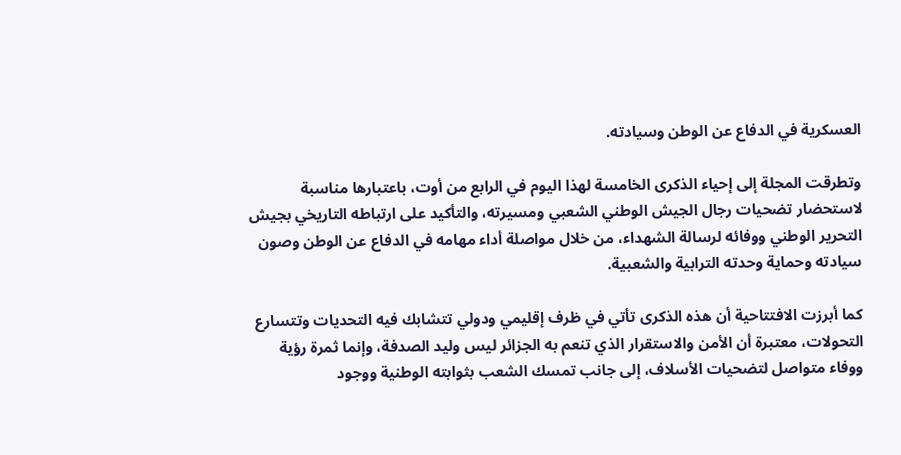العسكرية في الدفاع عن الوطن وسيادته.

وتطرقت المجلة إلى إحياء الذكرى الخامسة لهذا اليوم في الرابع من أوت، باعتبارها مناسبة لاستحضار تضحيات رجال الجيش الوطني الشعبي ومسيرته، والتأكيد على ارتباطه التاريخي بجيش التحرير الوطني ووفائه لرسالة الشهداء، من خلال مواصلة أداء مهامه في الدفاع عن الوطن وصون سيادته وحماية وحدته الترابية والشعبية.

كما أبرزت الافتتاحية أن هذه الذكرى تأتي في ظرف إقليمي ودولي تتشابك فيه التحديات وتتسارع التحولات، معتبرة أن الأمن والاستقرار الذي تنعم به الجزائر ليس وليد الصدفة، وإنما ثمرة رؤية ووفاء متواصل لتضحيات الأسلاف، إلى جانب تمسك الشعب بثوابته الوطنية ووجود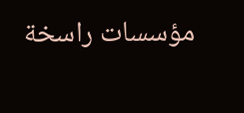مؤسسات راسخة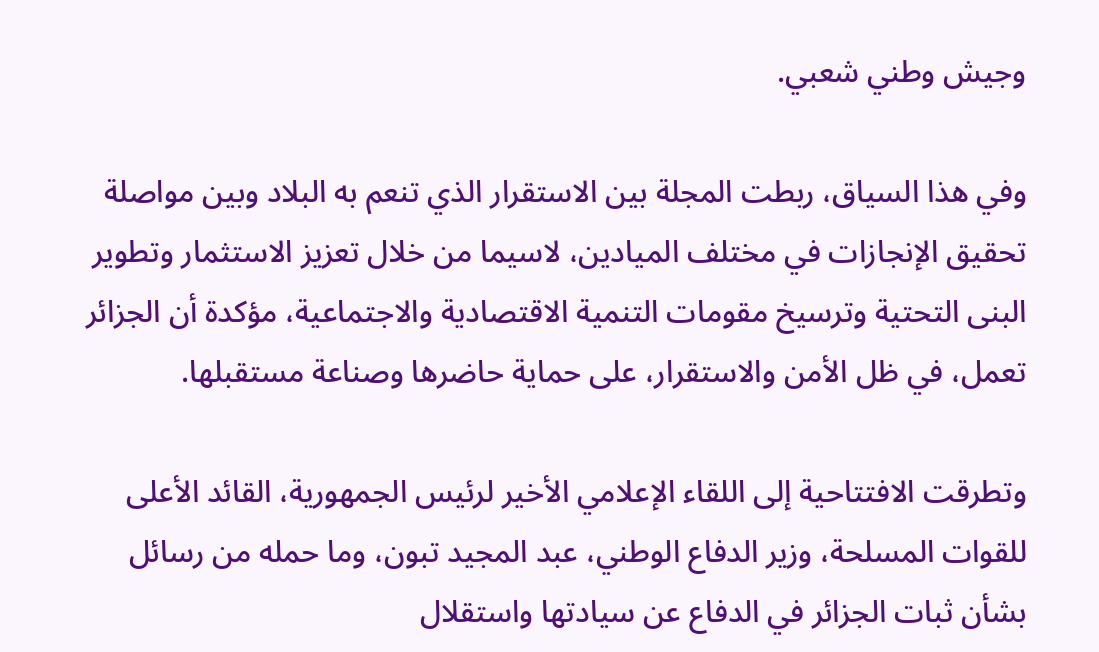وجيش وطني شعبي.

وفي هذا السياق، ربطت المجلة بين الاستقرار الذي تنعم به البلاد وبين مواصلة تحقيق الإنجازات في مختلف الميادين، لاسيما من خلال تعزيز الاستثمار وتطوير البنى التحتية وترسيخ مقومات التنمية الاقتصادية والاجتماعية، مؤكدة أن الجزائر تعمل، في ظل الأمن والاستقرار، على حماية حاضرها وصناعة مستقبلها.

وتطرقت الافتتاحية إلى اللقاء الإعلامي الأخير لرئيس الجمهورية، القائد الأعلى للقوات المسلحة، وزير الدفاع الوطني، عبد المجيد تبون، وما حمله من رسائل بشأن ثبات الجزائر في الدفاع عن سيادتها واستقلال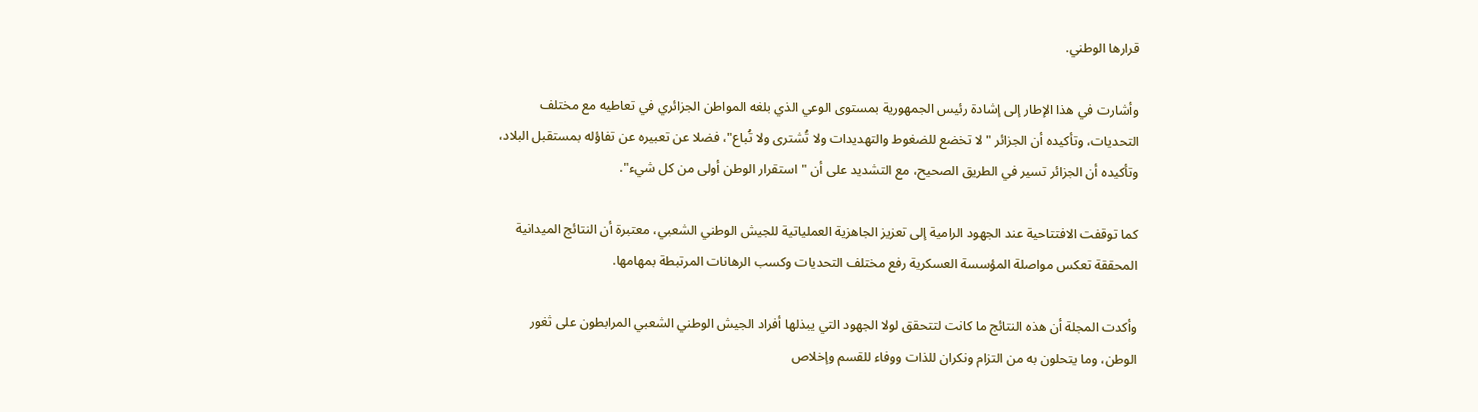قرارها الوطني.

وأشارت في هذا الإطار إلى إشادة رئيس الجمهورية بمستوى الوعي الذي بلغه المواطن الجزائري في تعاطيه مع مختلف التحديات، وتأكيده أن الجزائر "لا تخضع للضغوط والتهديدات ولا تُشترى ولا تُباع"، فضلا عن تعبيره عن تفاؤله بمستقبل البلاد، وتأكيده أن الجزائر تسير في الطريق الصحيح، مع التشديد على أن "استقرار الوطن أولى من كل شيء".

كما توقفت الافتتاحية عند الجهود الرامية إلى تعزيز الجاهزية العملياتية للجيش الوطني الشعبي، معتبرة أن النتائج الميدانية المحققة تعكس مواصلة المؤسسة العسكرية رفع مختلف التحديات وكسب الرهانات المرتبطة بمهامها.

وأكدت المجلة أن هذه النتائج ما كانت لتتحقق لولا الجهود التي يبذلها أفراد الجيش الوطني الشعبي المرابطون على ثغور الوطن، وما يتحلون به من التزام ونكران للذات ووفاء للقسم وإخلاص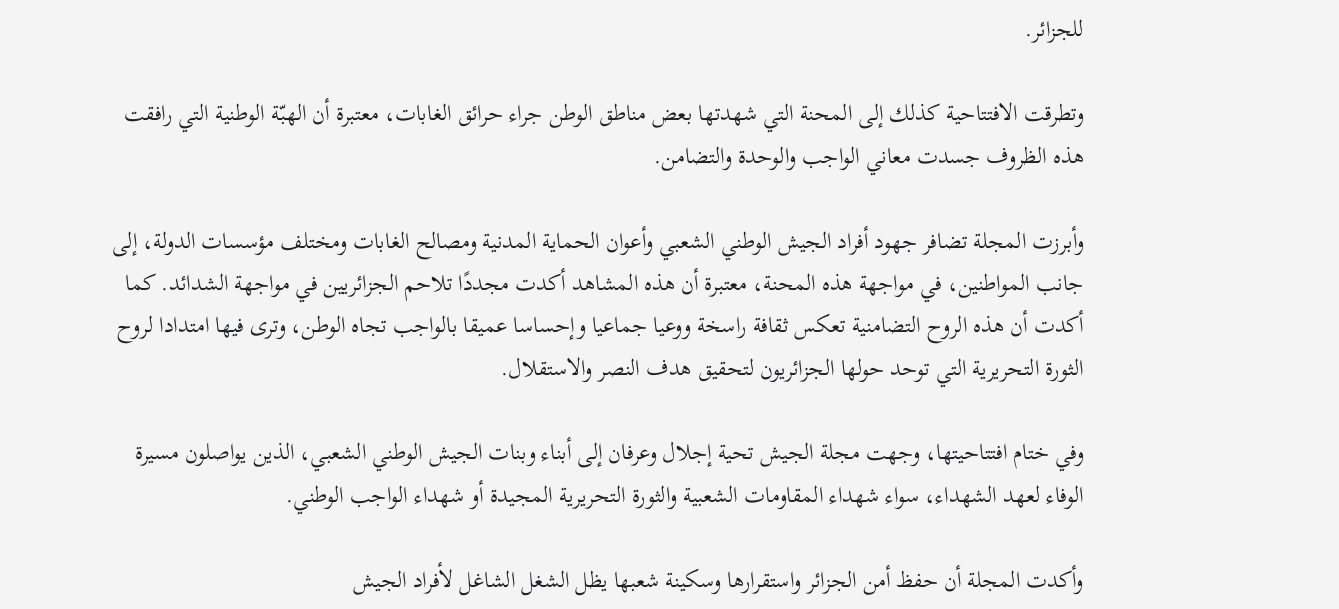للجزائر.

وتطرقت الافتتاحية كذلك إلى المحنة التي شهدتها بعض مناطق الوطن جراء حرائق الغابات، معتبرة أن الهبّة الوطنية التي رافقت هذه الظروف جسدت معاني الواجب والوحدة والتضامن.

وأبرزت المجلة تضافر جهود أفراد الجيش الوطني الشعبي وأعوان الحماية المدنية ومصالح الغابات ومختلف مؤسسات الدولة، إلى جانب المواطنين، في مواجهة هذه المحنة، معتبرة أن هذه المشاهد أكدت مجددًا تلاحم الجزائريين في مواجهة الشدائد. كما أكدت أن هذه الروح التضامنية تعكس ثقافة راسخة ووعيا جماعيا وإحساسا عميقا بالواجب تجاه الوطن، وترى فيها امتدادا لروح الثورة التحريرية التي توحد حولها الجزائريون لتحقيق هدف النصر والاستقلال.

وفي ختام افتتاحيتها، وجهت مجلة الجيش تحية إجلال وعرفان إلى أبناء وبنات الجيش الوطني الشعبي، الذين يواصلون مسيرة الوفاء لعهد الشهداء، سواء شهداء المقاومات الشعبية والثورة التحريرية المجيدة أو شهداء الواجب الوطني.

وأكدت المجلة أن حفظ أمن الجزائر واستقرارها وسكينة شعبها يظل الشغل الشاغل لأفراد الجيش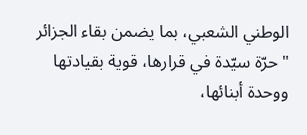الوطني الشعبي، بما يضمن بقاء الجزائر "حرّة سيّدة في قرارها، قوية بقيادتها ووحدة أبنائها،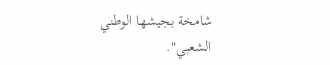شامخة بجيشها الوطني الشعبي".